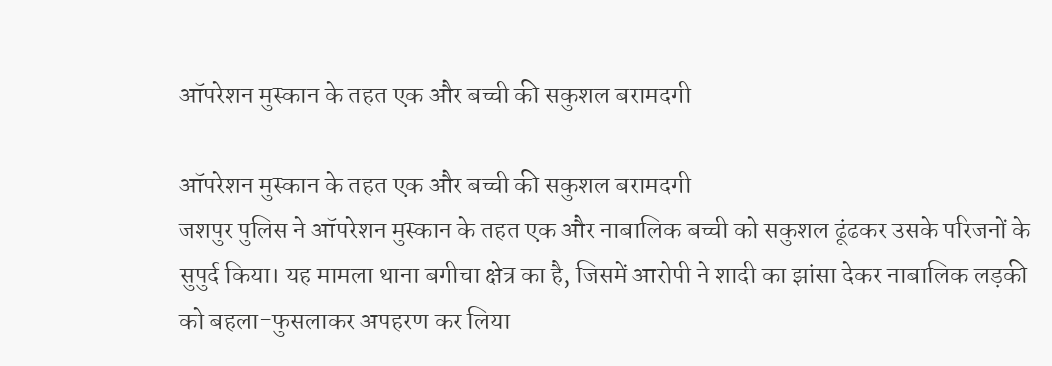ऑपरेशन मुस्कान के तहत एक और बच्ची की सकुशल बरामदगी

ऑपरेशन मुस्कान के तहत एक और बच्ची की सकुशल बरामदगी
जशपुर पुलिस ने ऑपरेशन मुस्कान के तहत एक और नाबालिक बच्ची को सकुशल ढूंढकर उसके परिजनों के सुपुर्द किया। यह मामला थाना बगीचा क्षेत्र का है, जिसमें आरोपी ने शादी का झांसा देकर नाबालिक लड़की को बहला-फुसलाकर अपहरण कर लिया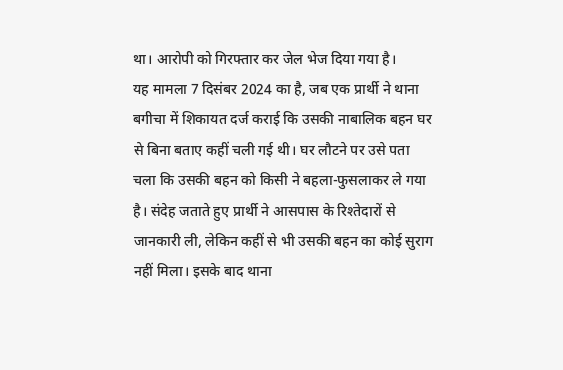था। आरोपी को गिरफ्तार कर जेल भेज दिया गया है।
यह मामला 7 दिसंबर 2024 का है, जब एक प्रार्थी ने थाना बगीचा में शिकायत दर्ज कराई कि उसकी नाबालिक बहन घर से बिना बताए कहीं चली गई थी। घर लौटने पर उसे पता चला कि उसकी बहन को किसी ने बहला-फुसलाकर ले गया है। संदेह जताते हुए प्रार्थी ने आसपास के रिश्तेदारों से जानकारी ली, लेकिन कहीं से भी उसकी बहन का कोई सुराग नहीं मिला। इसके बाद थाना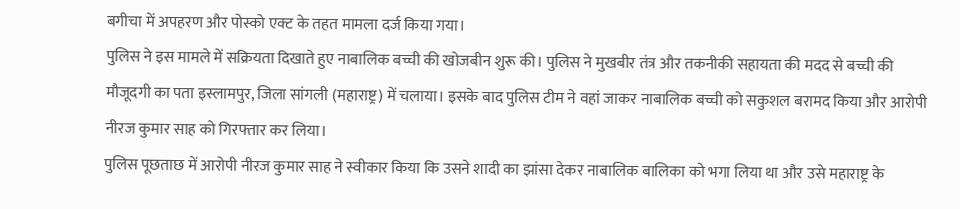बगीचा में अपहरण और पोस्को एक्ट के तहत मामला दर्ज किया गया।
पुलिस ने इस मामले में सक्रियता दिखाते हुए नाबालिक बच्ची की खोजबीन शुरू की। पुलिस ने मुखबीर तंत्र और तकनीकी सहायता की मदद से बच्ची की मौजूदगी का पता इस्लामपुर, जिला सांगली (महाराष्ट्र) में चलाया। इसके बाद पुलिस टीम ने वहां जाकर नाबालिक बच्ची को सकुशल बरामद किया और आरोपी नीरज कुमार साह को गिरफ्तार कर लिया।
पुलिस पूछताछ में आरोपी नीरज कुमार साह ने स्वीकार किया कि उसने शादी का झांसा देकर नाबालिक बालिका को भगा लिया था और उसे महाराष्ट्र के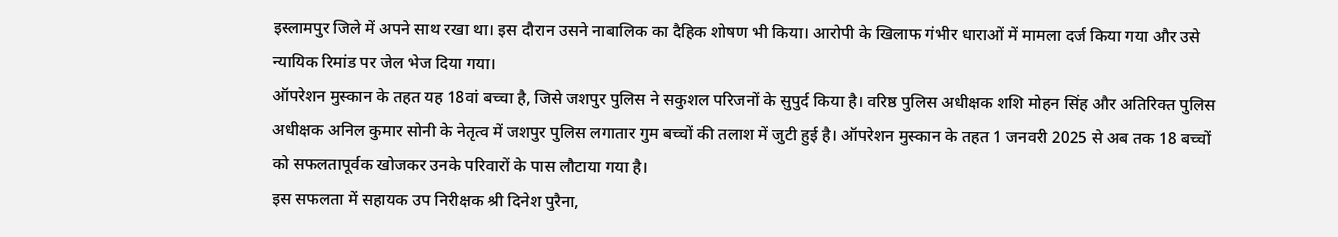इस्लामपुर जिले में अपने साथ रखा था। इस दौरान उसने नाबालिक का दैहिक शोषण भी किया। आरोपी के खिलाफ गंभीर धाराओं में मामला दर्ज किया गया और उसे न्यायिक रिमांड पर जेल भेज दिया गया।
ऑपरेशन मुस्कान के तहत यह 18वां बच्चा है, जिसे जशपुर पुलिस ने सकुशल परिजनों के सुपुर्द किया है। वरिष्ठ पुलिस अधीक्षक शशि मोहन सिंह और अतिरिक्त पुलिस अधीक्षक अनिल कुमार सोनी के नेतृत्व में जशपुर पुलिस लगातार गुम बच्चों की तलाश में जुटी हुई है। ऑपरेशन मुस्कान के तहत 1 जनवरी 2025 से अब तक 18 बच्चों को सफलतापूर्वक खोजकर उनके परिवारों के पास लौटाया गया है।
इस सफलता में सहायक उप निरीक्षक श्री दिनेश पुरैना,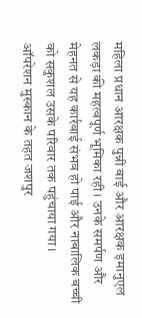महिला प्रधान आरक्षक पुन्नी बाई और आरक्षक इमानुएल लकड़ा की महत्वपूर्ण भूमिका रही। उनके समर्पण और मेहनत से यह कार्रवाई संभव हो पाई और नाबालिक बच्ची को सकुशल उसके परिवार तक पहुंचाया गया।
ऑपरेशन मुस्कान के तहत जशपुर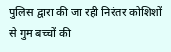पुलिस द्वारा की जा रही निरंतर कोशिशों से गुम बच्चों की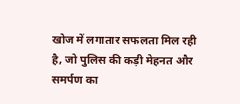खोज में लगातार सफलता मिल रही है, जो पुलिस की कड़ी मेहनत और समर्पण का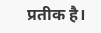प्रतीक है।